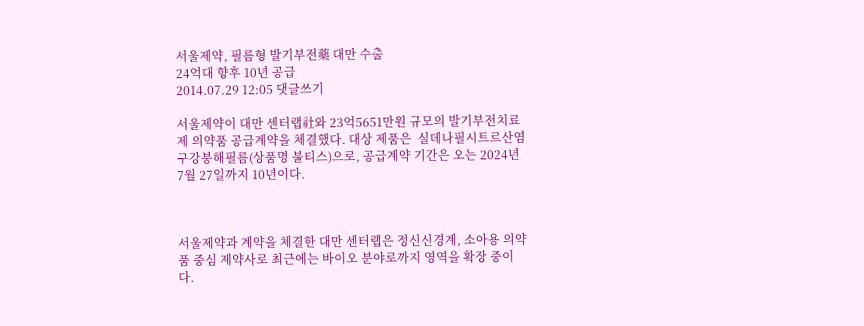서울제약, 필름형 발기부전藥 대만 수출
24억대 향후 10년 공급
2014.07.29 12:05 댓글쓰기

서울제약이 대만 센터랩社와 23억5651만원 규모의 발기부전치료제 의약품 공급계약을 체결했다. 대상 제품은  실데나필시트르산염 구강붕해필름(상품명 불티스)으로, 공급계약 기간은 오는 2024년 7월 27일까지 10년이다.



서울제약과 계약을 체결한 대만 센터랩은 정신신경계, 소아용 의약품 중심 제약사로 최근에는 바이오 분야로까지 영역을 확장 중이다.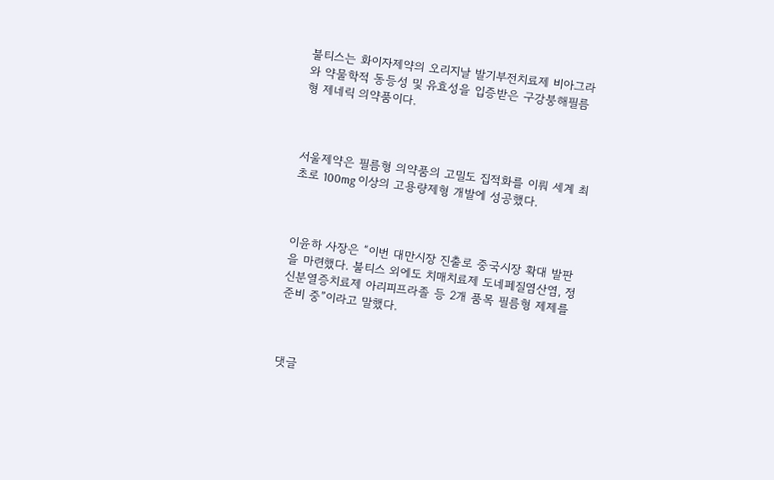불티스는 화이자제약의 오리지날 발기부전치료제 비아그라와 약물학적 동등성 및 유효성을 입증받은 구강붕해필름형 제네릭 의약품이다.



서울제약은 필름형 의약품의 고밀도 집적화를 이뤄 세계 최초로 100mg 이상의 고용량제형 개발에 성공했다.



이윤하 사장은 “이번 대만시장 진출로 중국시장 확대 발판을 마련했다. 불티스 외에도 치매치료제 도네페질염산염, 정신분열증치료제 아리피프라졸 등 2개 품목 필름형 제제를 준비 중”이라고 말했다.



댓글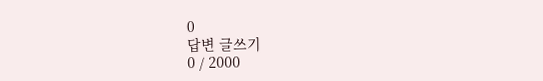0
답변 글쓰기
0 / 2000